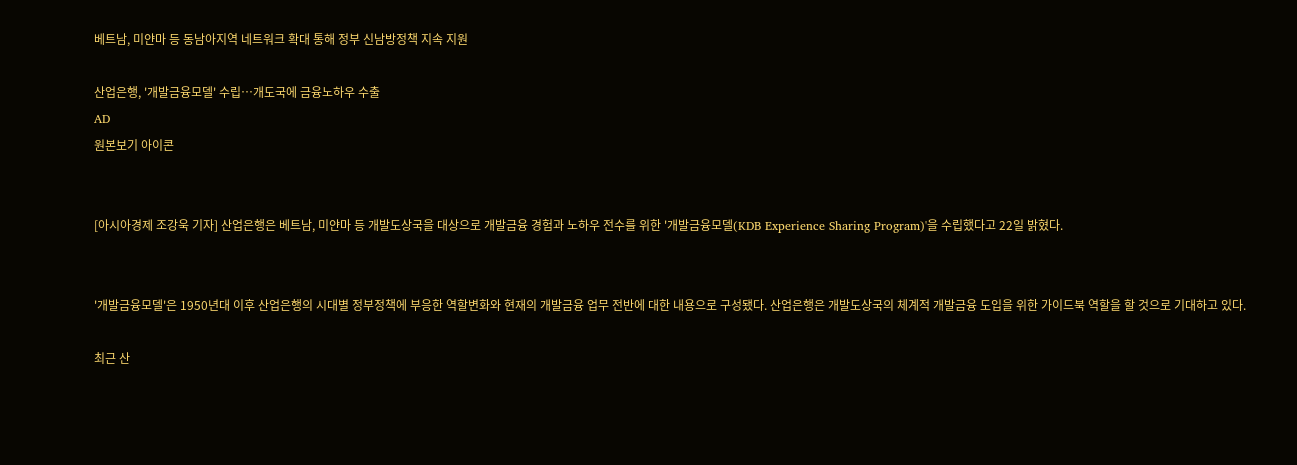베트남, 미얀마 등 동남아지역 네트워크 확대 통해 정부 신남방정책 지속 지원

산업은행, '개발금융모델' 수립…개도국에 금융노하우 수출
AD
원본보기 아이콘


[아시아경제 조강욱 기자] 산업은행은 베트남, 미얀마 등 개발도상국을 대상으로 개발금융 경험과 노하우 전수를 위한 '개발금융모델(KDB Experience Sharing Program)'을 수립했다고 22일 밝혔다.


'개발금융모델'은 1950년대 이후 산업은행의 시대별 정부정책에 부응한 역할변화와 현재의 개발금융 업무 전반에 대한 내용으로 구성됐다. 산업은행은 개발도상국의 체계적 개발금융 도입을 위한 가이드북 역할을 할 것으로 기대하고 있다.

최근 산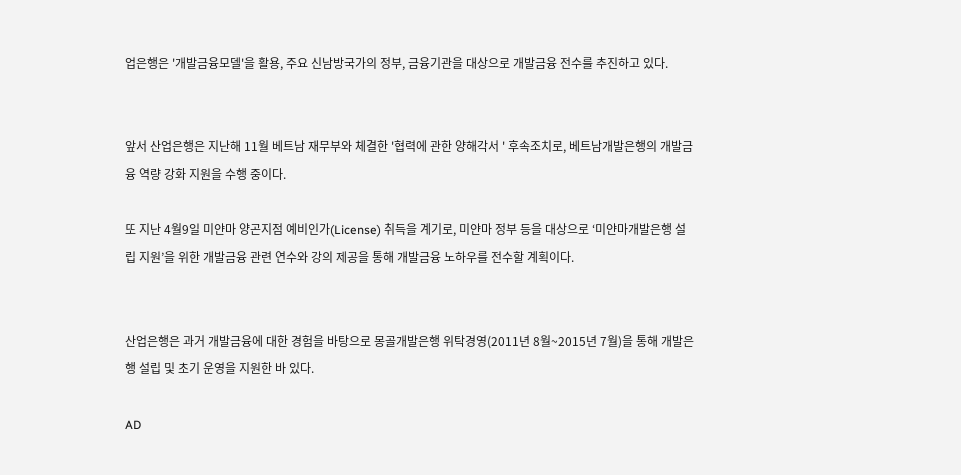업은행은 '개발금융모델'을 활용, 주요 신남방국가의 정부, 금융기관을 대상으로 개발금융 전수를 추진하고 있다.


앞서 산업은행은 지난해 11월 베트남 재무부와 체결한 '협력에 관한 양해각서 ' 후속조치로, 베트남개발은행의 개발금융 역량 강화 지원을 수행 중이다.

또 지난 4월9일 미얀마 양곤지점 예비인가(License) 취득을 계기로, 미얀마 정부 등을 대상으로 ‘미얀마개발은행 설립 지원’을 위한 개발금융 관련 연수와 강의 제공을 통해 개발금융 노하우를 전수할 계획이다.


산업은행은 과거 개발금융에 대한 경험을 바탕으로 몽골개발은행 위탁경영(2011년 8월~2015년 7월)을 통해 개발은행 설립 및 초기 운영을 지원한 바 있다.

AD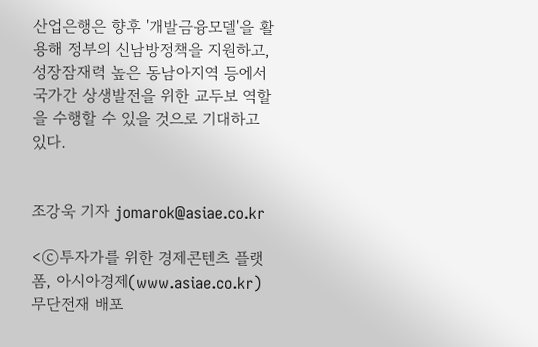산업은행은 향후 '개발금융모델'을 활용해 정부의 신남방정책을 지원하고, 성장잠재력 높은 동남아지역 등에서 국가간 상생발전을 위한 교두보 역할을 수행할 수 있을 것으로 기대하고 있다.


조강욱 기자 jomarok@asiae.co.kr

<ⓒ투자가를 위한 경제콘텐츠 플랫폼, 아시아경제(www.asiae.co.kr) 무단전재 배포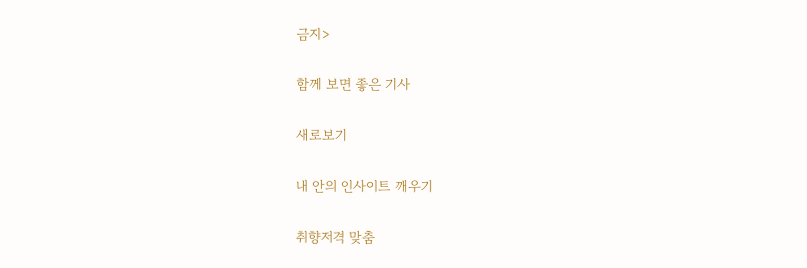금지>

함께 보면 좋은 기사

새로보기

내 안의 인사이트 깨우기

취향저격 맞춤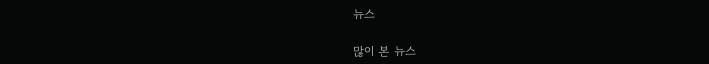뉴스

많이 본 뉴스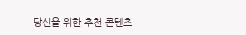당신을 위한 추천 콘텐츠